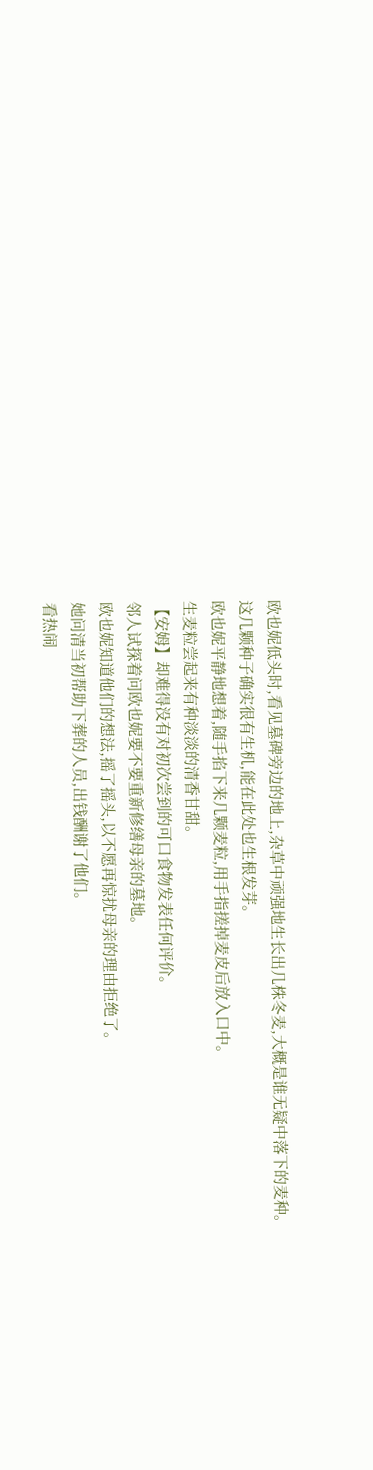欧也妮低头时,看见墓碑旁边的地上,杂草中顽强地生长出几株冬麦,大概是谁无疑中落下的麦种。
这几颗种子确实很有生机,能在此处也生根发芽。
欧也妮平静地想着,随手掐下来几颗麦粒,用手指搓掉麦皮后放入口中。
生麦粒尝起来有种淡淡的清香甘甜。
【安姆】却难得没有对初次尝到的可口食物发表任何评价。
邻人试探着问欧也妮要不要重新修缮母亲的墓地。
欧也妮知道他们的想法,摇了摇头,以不愿再惊扰母亲的理由拒绝了。
她问清当初帮助下葬的人员,出钱酬谢了他们。
看热闹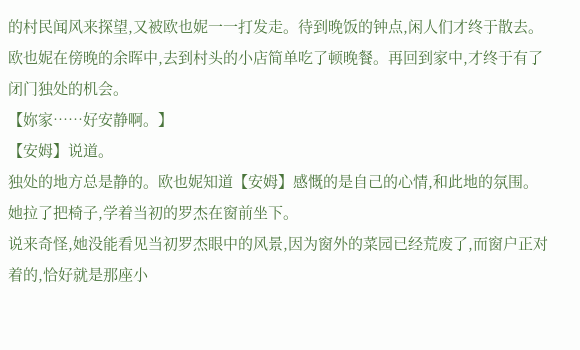的村民闻风来探望,又被欧也妮一一打发走。待到晚饭的钟点,闲人们才终于散去。
欧也妮在傍晚的余晖中,去到村头的小店简单吃了顿晚餐。再回到家中,才终于有了闭门独处的机会。
【妳家……好安静啊。】
【安姆】说道。
独处的地方总是静的。欧也妮知道【安姆】感慨的是自己的心情,和此地的氛围。
她拉了把椅子,学着当初的罗杰在窗前坐下。
说来奇怪,她没能看见当初罗杰眼中的风景,因为窗外的菜园已经荒废了,而窗户正对着的,恰好就是那座小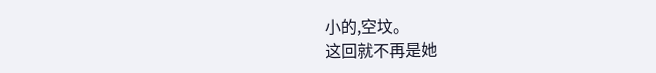小的,空坟。
这回就不再是她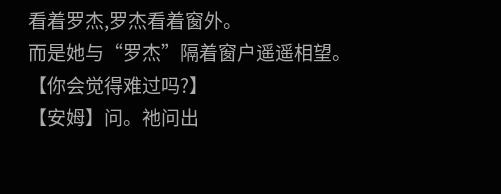看着罗杰,罗杰看着窗外。
而是她与“罗杰”隔着窗户遥遥相望。
【你会觉得难过吗?】
【安姆】问。祂问出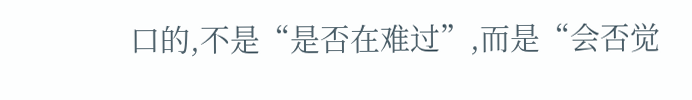口的,不是“是否在难过”,而是“会否觉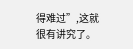得难过”,这就很有讲究了。